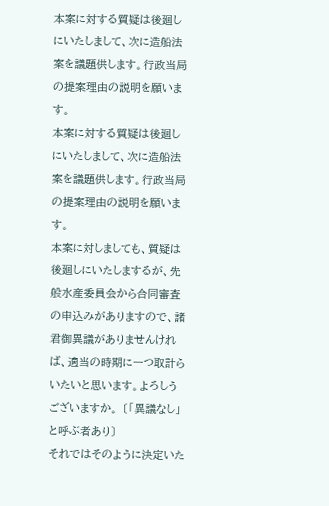本案に対する質疑は後廻しにいたしまして、次に造船法案を議題供します。行政当局の提案理由の説明を願います。
本案に対する質疑は後廻しにいたしまして、次に造船法案を議題供します。行政当局の提案理由の説明を願います。
本案に対しましても、質疑は後廻しにいたしまするが、先般水産委員会から合同審査の申込みがありますので、諸君御異議がありませんければ、適当の時期に一つ取計らいたいと思います。よろしうございますか。 〔「異議なし」と呼ぶ者あり〕
それではそのように決定いた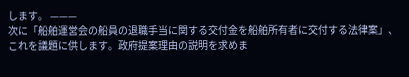します。 ———
次に「船舶運営会の船員の退職手当に関する交付金を船舶所有者に交付する法律案」、これを議題に供します。政府提案理由の説明を求めま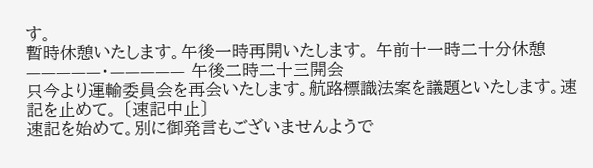す。
暫時休憩いたします。午後一時再開いたします。 午前十一時二十分休憩 —————・————— 午後二時二十三開会
只今より運輸委員会を再会いたします。航路標識法案を議題といたします。速記を止めて。 〔速記中止〕
速記を始めて。別に御発言もございませんようで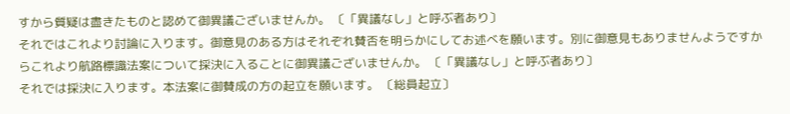すから質疑は盡きたものと認めて御異議ございませんか。 〔「異議なし」と呼ぶ者あり〕
それではこれより討論に入ります。御意見のある方はそれぞれ賛否を明らかにしてお述べを願います。別に御意見もありませんようですからこれより航路標識法案について採決に入ることに御異議ございませんか。 〔「異議なし」と呼ぶ者あり〕
それでは採決に入ります。本法案に御賛成の方の起立を願います。 〔総員起立〕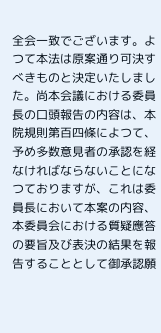全会一致でございます。よつて本法は原案通り可決すべきものと決定いたしました。尚本会議における委員長の口頭報告の内容は、本院規則第百四條によつて、予め多数意見者の承認を経なければならないことになつておりますが、これは委員長において本案の内容、本委員会における質疑應答の要旨及び表決の結果を報告することとして御承認願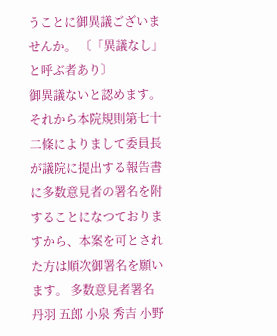うことに御異議ございませんか。 〔「異議なし」と呼ぶ者あり〕
御異議ないと認めます。それから本院規則第七十二條によりまして委員長が議院に提出する報告書に多数意見者の署名を附することになつておりますから、本案を可とされた方は順次御署名を願います。 多数意見者署名 丹羽 五郎 小泉 秀吉 小野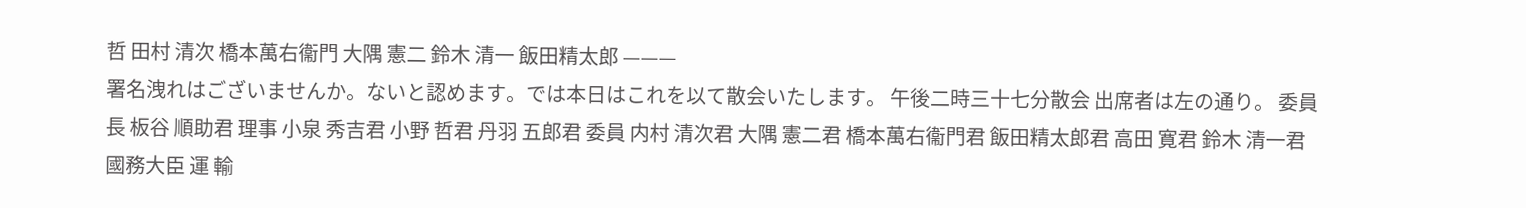哲 田村 清次 橋本萬右衞門 大隅 憲二 鈴木 清一 飯田精太郎 ———
署名洩れはございませんか。ないと認めます。では本日はこれを以て散会いたします。 午後二時三十七分散会 出席者は左の通り。 委員長 板谷 順助君 理事 小泉 秀吉君 小野 哲君 丹羽 五郎君 委員 内村 清次君 大隅 憲二君 橋本萬右衞門君 飯田精太郎君 高田 寛君 鈴木 清一君 國務大臣 運 輸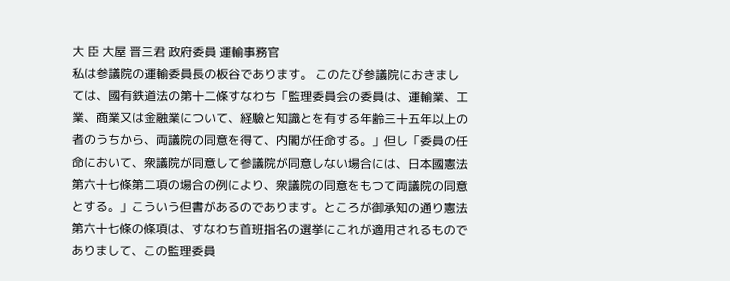大 臣 大屋 晋三君 政府委員 運輸事務官
私は参議院の運輸委員長の板谷であります。 このたび参議院におきましては、國有鉄道法の第十二條すなわち「監理委員会の委員は、運輸業、工業、商業又は金融業について、経驗と知識とを有する年齢三十五年以上の者のうちから、両議院の同意を得て、内閣が任命する。」但し「委員の任命において、衆議院が同意して参議院が同意しない場合には、日本國憲法第六十七條第二項の場合の例により、衆議院の同意をもつて両議院の同意とする。」こういう但書があるのであります。ところが御承知の通り憲法第六十七條の條項は、すなわち首班指名の選挙にこれが適用されるものでありまして、この監理委員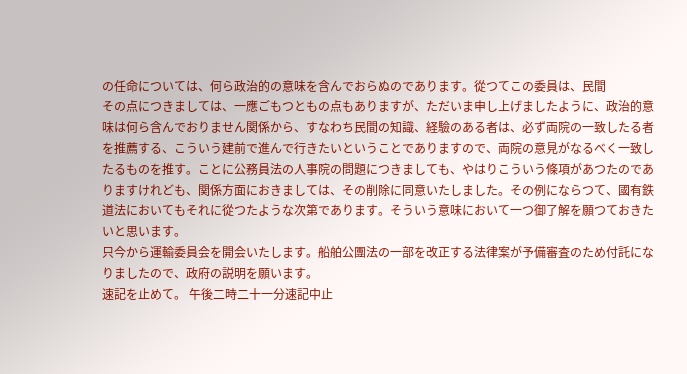の任命については、何ら政治的の意味を含んでおらぬのであります。從つてこの委員は、民間
その点につきましては、一應ごもつともの点もありますが、ただいま申し上げましたように、政治的意味は何ら含んでおりません関係から、すなわち民間の知識、経驗のある者は、必ず両院の一致したる者を推薦する、こういう建前で進んで行きたいということでありますので、両院の意見がなるべく一致したるものを推す。ことに公務員法の人事院の問題につきましても、やはりこういう條項があつたのでありますけれども、関係方面におきましては、その削除に同意いたしました。その例にならつて、國有鉄道法においてもそれに從つたような次第であります。そういう意味において一つ御了解を願つておきたいと思います。
只今から運輸委員会を開会いたします。船舶公團法の一部を改正する法律案が予備審査のため付託になりましたので、政府の説明を願います。
速記を止めて。 午後二時二十一分速記中止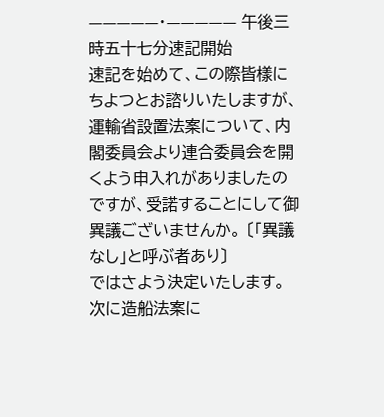—————・————— 午後三時五十七分速記開始
速記を始めて、この際皆樣にちよつとお諮りいたしますが、運輸省設置法案について、内閣委員会より連合委員会を開くよう申入れがありましたのですが、受諾することにして御異議ございませんか。 〔「異議なし」と呼ぶ者あり〕
ではさよう決定いたします。次に造船法案に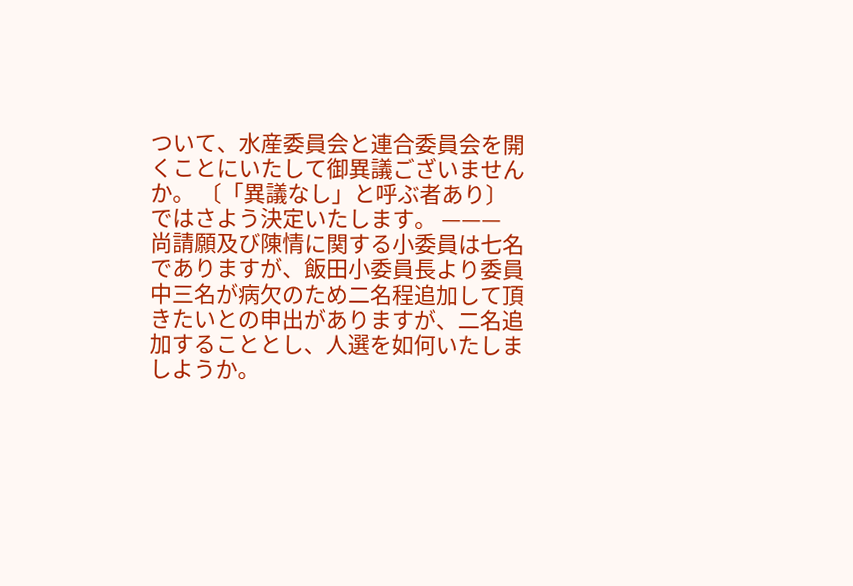ついて、水産委員会と連合委員会を開くことにいたして御異議ございませんか。 〔「異議なし」と呼ぶ者あり〕
ではさよう決定いたします。 ———
尚請願及び陳情に関する小委員は七名でありますが、飯田小委員長より委員中三名が病欠のため二名程追加して頂きたいとの申出がありますが、二名追加することとし、人選を如何いたしましようか。